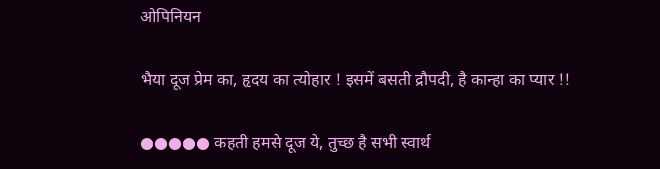ओपिनियन

भैया दूज प्रेम का, हृदय का त्योहार ! इसमें बसती द्रौपदी, है कान्हा का प्यार !!

●●●●● कहती हमसे दूज ये, तुच्छ है सभी स्वार्थ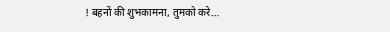! बहनों की शुभकामना, तुमको करे…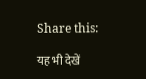Share this:

यह भी देखें